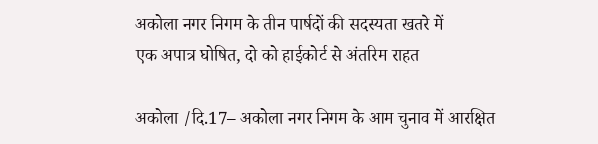अकोला नगर निगम के तीन पार्षदों की सदस्यता खतरे में
एक अपात्र घोषित, दो को हाईकोर्ट से अंतरिम राहत

अकोला /दि.17– अकोला नगर निगम के आम चुनाव में आरक्षित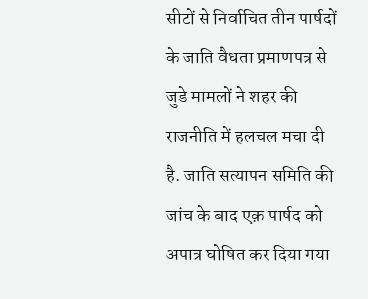सीटों से निर्वाचित तीन पार्षदों के जाति वैधता प्रमाणपत्र से जुडे मामलों ने शहर की राजनीति में हलचल मचा दी है. जाति सत्यापन समिति की जांच के बाद एक़ पार्षद को अपात्र घोषित कर दिया गया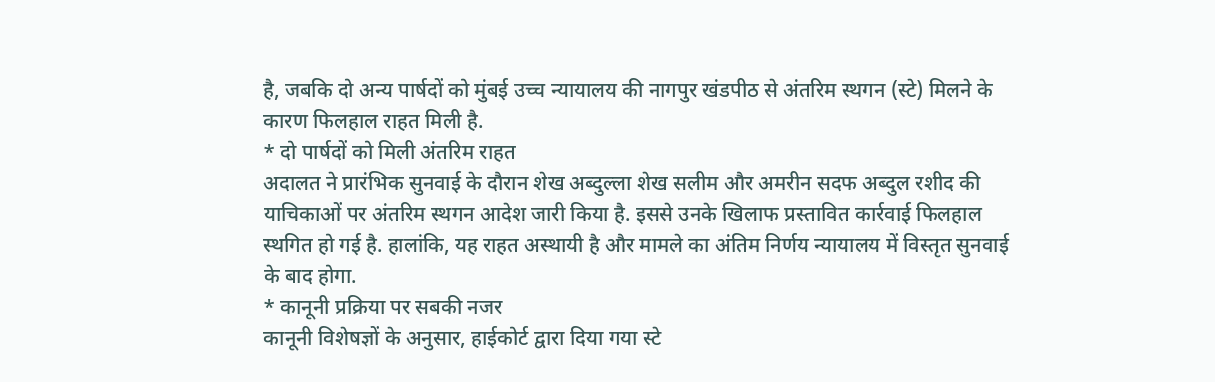है, जबकि दो अन्य पार्षदों को मुंबई उच्च न्यायालय की नागपुर खंडपीठ से अंतरिम स्थगन (स्टे) मिलने के कारण फिलहाल राहत मिली है.
* दो पार्षदों को मिली अंतरिम राहत
अदालत ने प्रारंभिक सुनवाई के दौरान शेख अब्दुल्ला शेख सलीम और अमरीन सदफ अब्दुल रशीद की याचिकाओं पर अंतरिम स्थगन आदेश जारी किया है. इससे उनके खिलाफ प्रस्तावित कार्रवाई फिलहाल स्थगित हो गई है. हालांकि, यह राहत अस्थायी है और मामले का अंतिम निर्णय न्यायालय में विस्तृत सुनवाई के बाद होगा.
* कानूनी प्रक्रिया पर सबकी नजर
कानूनी विशेषज्ञों के अनुसार, हाईकोर्ट द्वारा दिया गया स्टे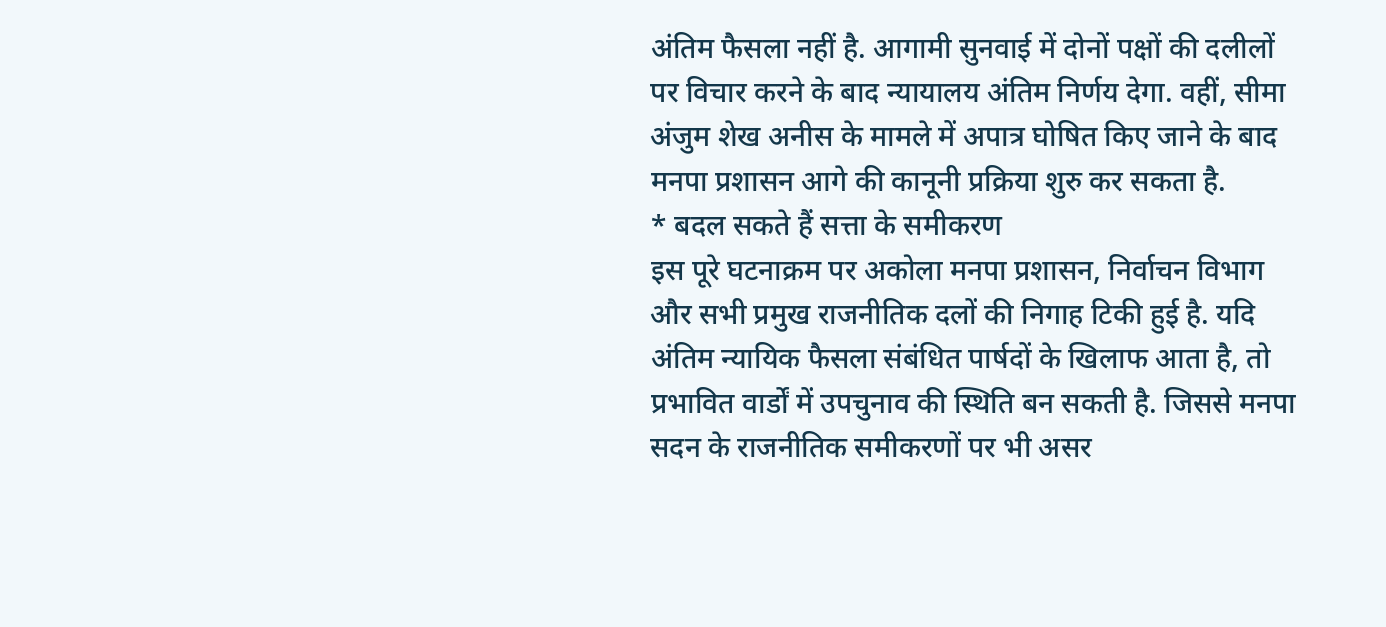अंतिम फैसला नहीं है. आगामी सुनवाई में दोनों पक्षों की दलीलों पर विचार करने के बाद न्यायालय अंतिम निर्णय देगा. वहीं, सीमा अंजुम शेख अनीस के मामले में अपात्र घोषित किए जाने के बाद मनपा प्रशासन आगे की कानूनी प्रक्रिया शुरु कर सकता है.
* बदल सकते हैं सत्ता के समीकरण
इस पूरे घटनाक्रम पर अकोला मनपा प्रशासन, निर्वाचन विभाग और सभी प्रमुख राजनीतिक दलों की निगाह टिकी हुई है. यदि अंतिम न्यायिक फैसला संबंधित पार्षदों के खिलाफ आता है, तो प्रभावित वार्डों में उपचुनाव की स्थिति बन सकती है. जिससे मनपा सदन के राजनीतिक समीकरणों पर भी असर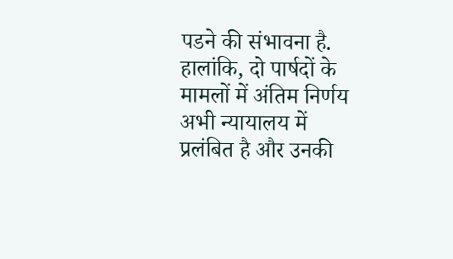पडने की संभावना है. हालांकि, दो पार्षदों के मामलों में अंतिम निर्णय अभी न्यायालय में प्रलंबित है और उनकी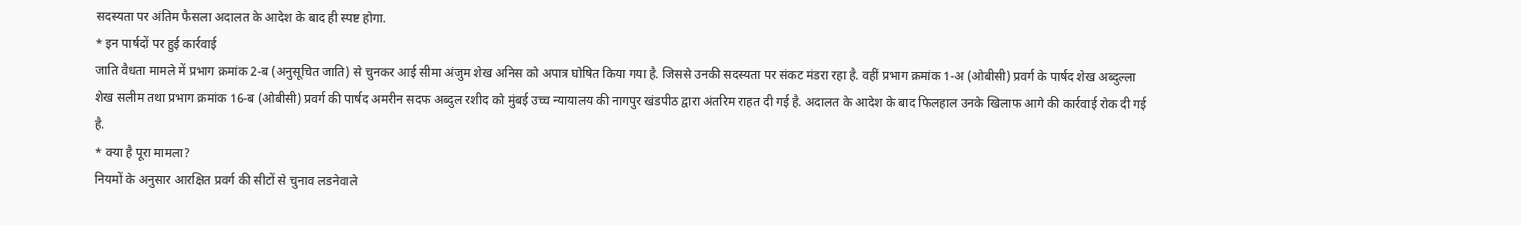सदस्यता पर अंतिम फैसला अदालत के आदेश के बाद ही स्पष्ट होगा.
* इन पार्षदों पर हुई कार्रवाई
जाति वैधता मामले में प्रभाग क्रमांक 2-ब (अनुसूचित जाति) से चुनकर आई सीमा अंजुम शेख अनिस को अपात्र घोषित किया गया है. जिससे उनकी सदस्यता पर संकट मंडरा रहा है. वहीं प्रभाग क्रमांक 1-अ (ओबीसी) प्रवर्ग के पार्षद शेख अब्दुल्ला शेख सलीम तथा प्रभाग क्रमांक 16-ब (ओबीसी) प्रवर्ग की पार्षद अमरीन सदफ अब्दुल रशीद को मुंबई उच्च न्यायालय की नागपुर खंडपीठ द्वारा अंतरिम राहत दी गई है. अदालत के आदेश के बाद फिलहाल उनके खिलाफ आगे की कार्रवाई रोक दी गई है.
* क्या है पूरा मामला?
नियमों के अनुसार आरक्षित प्रवर्ग की सीटों से चुनाव लडनेवाले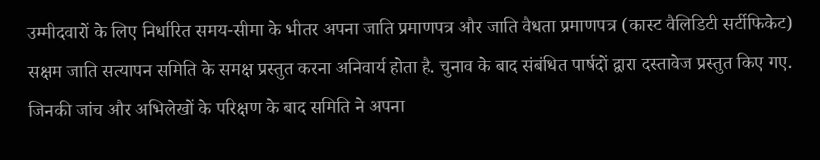उम्मीदवारों के लिए निर्धारित समय-सीमा के भीतर अपना जाति प्रमाणपत्र और जाति वैधता प्रमाणपत्र (कास्ट वैलिडिटी सर्टीफिकेट) सक्षम जाति सत्यापन समिति के समक्ष प्रस्तुत करना अनिवार्य होता है. चुनाव के बाद संबंधित पार्षदों द्वारा दस्तावेज प्रस्तुत किए गए. जिनकी जांच और अभिलेखों के परिक्षण के बाद समिति ने अपना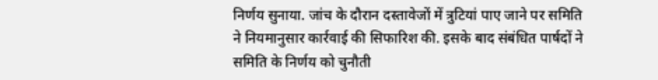निर्णय सुनाया. जांच के दौरान दस्तावेजों में त्रुटियां पाए जाने पर समिति ने नियमानुसार कार्रवाई की सिफारिश की. इसके बाद संबंधित पार्षदों ने समिति के निर्णय को चुनौती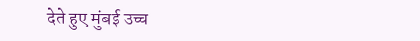देते हुए मुंबई उच्च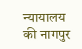न्यायालय की नागपुर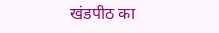खंडपीठ का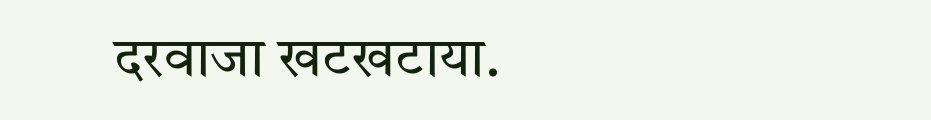दरवाजा खटखटाया.